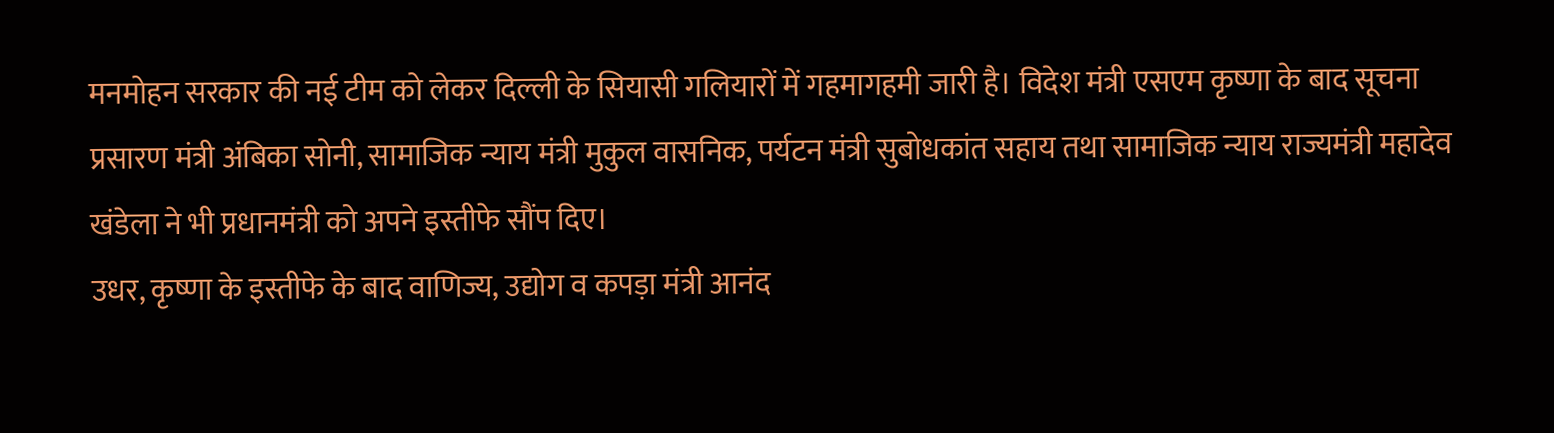मनमोहन सरकार की नई टीम को लेकर दिल्ली के सियासी गलियारों में गहमागहमी जारी है। विदेश मंत्री एसएम कृष्णा के बाद सूचना प्रसारण मंत्री अंबिका सोनी, सामाजिक न्याय मंत्री मुकुल वासनिक, पर्यटन मंत्री सुबोधकांत सहाय तथा सामाजिक न्याय राज्यमंत्री महादेव खंडेला ने भी प्रधानमंत्री को अपने इस्तीफे सौंप दिए।
उधर, कृष्णा के इस्तीफे के बाद वाणिज्य, उद्योग व कपड़ा मंत्री आनंद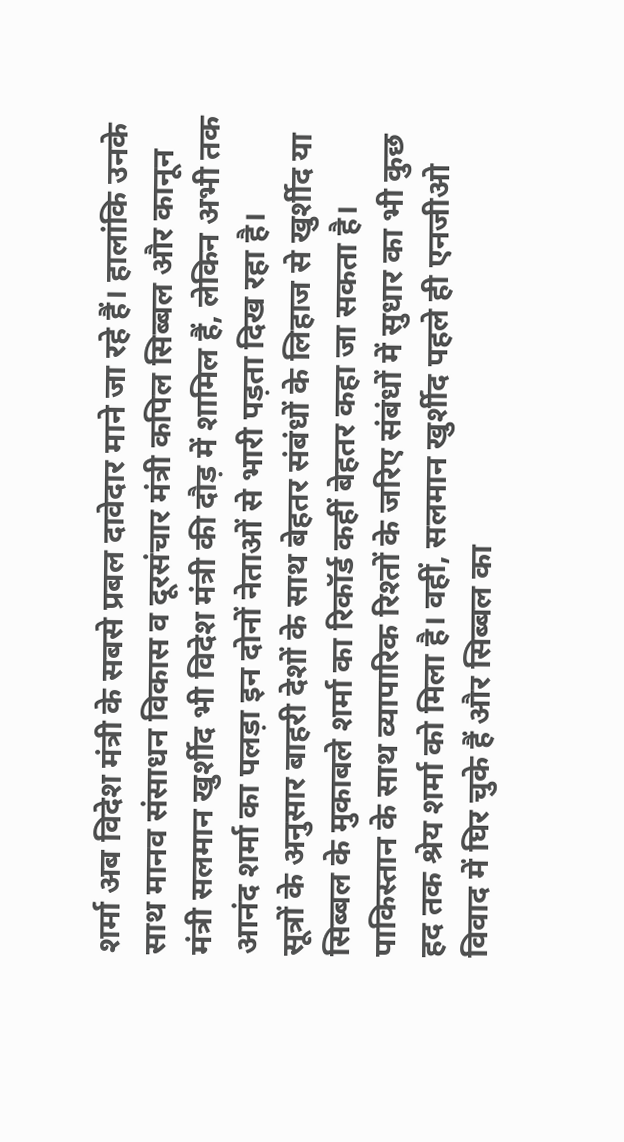शर्मा अब विदेश मंत्री के सबसे प्रबल दावेदार माने जा रहे हैं। हालांकि उनके साथ मानव संसाधन विकास व दूरसंचार मंत्री कपिल सिब्बल और कानून मंत्री सलमान खुर्शीद भी विदेश मंत्री की दौड़ में शामिल हैं, लेकिन अभी तक आनंद शर्मा का पलड़ा इन दोनों नेताओं से भारी पड़ता दिख रहा है।
सूत्रों के अनुसार बाहरी देशों के साथ बेहतर संबंधों के लिहाज से खुर्शीद या सिब्बल के मुकाबले शर्मा का रिकॉर्ड कहीं बेहतर कहा जा सकता है। पाकिस्तान के साथ व्यापारिक रिश्तों के जरिए संबंधों में सुधार का भी कुछ हद तक श्रेय शर्मा को मिला है। वहीं, सलमान खुर्शीद पहले ही एनजीओ विवाद में घिर चुके हैं और सिब्बल का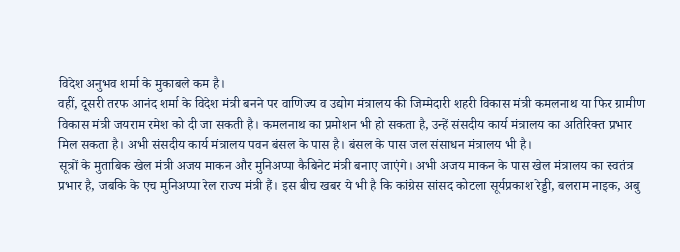विदेश अनुभव शर्मा के मुकाबले कम है।
वहीं, दूसरी तरफ आनंद शर्मा के विदेश मंत्री बनने पर वाणिज्य व उद्योग मंत्रालय की जिम्मेदारी शहरी विकास मंत्री कमलनाथ या फिर ग्रामीण विकास मंत्री जयराम रमेश को दी जा सकती है। कमलनाथ का प्रमोशन भी हो सकता है, उन्हें संसदीय कार्य मंत्रालय का अतिरिक्त प्रभार मिल सकता है। अभी संसदीय कार्य मंत्रालय पवन बंसल के पास है। बंसल के पास जल संसाधन मंत्रालय भी है।
सूत्रों के मुताबिक खेल मंत्री अजय माकन और मुनिअप्पा कैबिनेट मंत्री बनाए जाएंगे। अभी अजय माकन के पास खेल मंत्रालय का स्वतंत्र प्रभार है, जबकि के एच मुनिअप्पा रेल राज्य मंत्री हैं। इस बीच खबर ये भी है कि कांग्रेस सांसद कोटला सूर्यप्रकाश रेड्डी, बलराम नाइक, अबु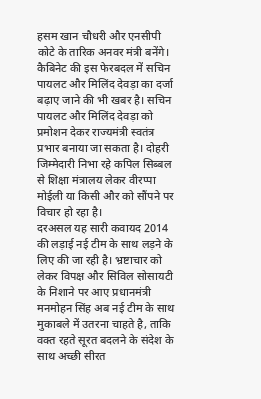हसम खान चौधरी और एनसीपी कोटे के तारिक अनवर मंत्री बनेंगे।
कैबिनेट की इस फेरबदल में सचिन पायलट और मिलिंद देवड़ा का दर्जा बढ़ाए जाने की भी खबर है। सचिन पायलट और मिलिंद देवड़ा को प्रमोशन देकर राज्यमंत्री स्वतंत्र प्रभार बनाया जा सकता है। दोहरी जिम्मेदारी निभा रहे कपिल सिब्बल से शिक्षा मंत्रालय लेकर वीरप्पा मोईली या किसी और को सौंपने पर विचार हो रहा है।
दरअसल यह सारी कवायद 2014 की लड़ाई नई टीम के साथ लड़ने के लिए की जा रही है। भ्रष्टाचार को लेकर विपक्ष और सिविल सोसायटी के निशाने पर आए प्रधानमंत्री मनमोहन सिंह अब नई टीम के साथ मुकाबले में उतरना चाहते है, ताकि वक्त रहते सूरत बदलने के संदेश के साथ अच्छी सीरत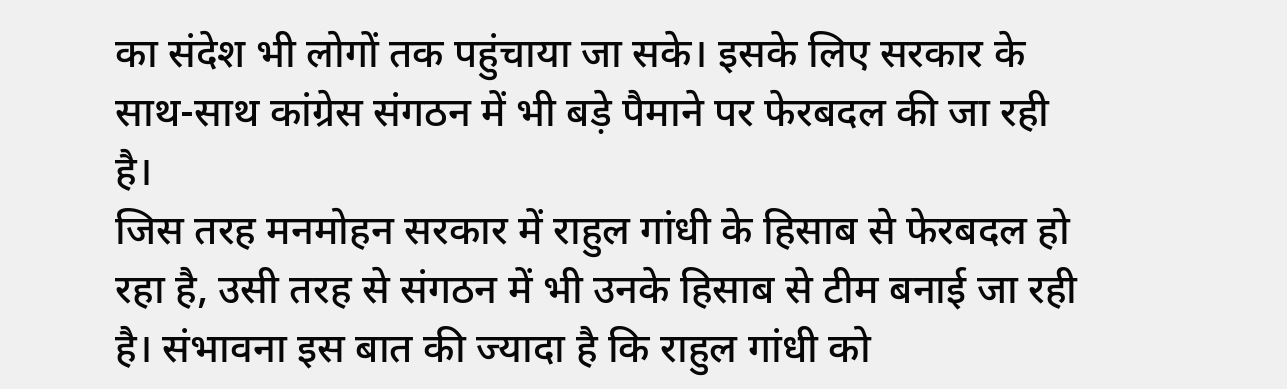का संदेश भी लोगों तक पहुंचाया जा सके। इसके लिए सरकार के साथ-साथ कांग्रेस संगठन में भी बड़े पैमाने पर फेरबदल की जा रही है।
जिस तरह मनमोहन सरकार में राहुल गांधी के हिसाब से फेरबदल हो रहा है, उसी तरह से संगठन में भी उनके हिसाब से टीम बनाई जा रही है। संभावना इस बात की ज्यादा है कि राहुल गांधी को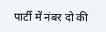पार्टी में नंबर दो की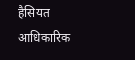हैसियत आधिकारिक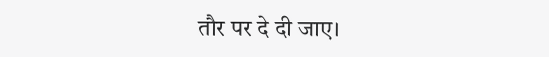तौर पर दे दी जाए।